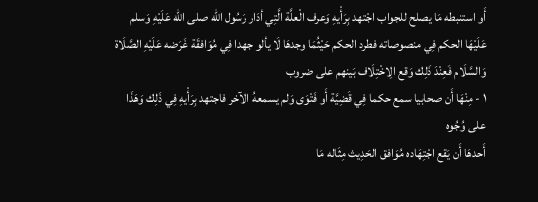أَو استنبطه مَا يصلح للجواب اجْتهد بِرَأْيهِ وَعرف الْعلَّة الَّتِي أدَار رَسُول الله صلى الله عَلَيْهِ وَسلم عَلَيْهَا الحكم فِي منصوصاته فطرد الحكم حَيْثُمَا وجدهَا لَا يألو جهدا فِي مُوَافقَة غَرَضه عَلَيْهِ الصَّلَاة وَالسَّلَام فَعِنْدَ ذَلِك وَقع الِاخْتِلَاف بَينهم على ضروب
١ - مِنْهَا أَن صحابيا سمع حكما فِي قَضِيَّة أَو فَتْوَى وَلم يسمعهُ الآخر فاجتهد بِرَأْيهِ فِي ذَلِك وَهَذَا على وُجُوه
أَحدهَا أَن يَقع اجْتِهَاده مُوَافق الحَدِيث مِثَاله مَا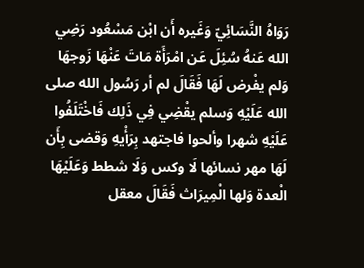رَوَاهُ النَّسَائِيّ وَغَيره أَن ابْن مَسْعُود رَضِي الله عَنهُ سُئِلَ عَن امْرَأَة مَاتَ عَنْهَا زَوجهَا وَلم يفْرض لَهَا فَقَالَ لم أر رَسُول الله صلى الله عَلَيْهِ وَسلم يقْضِي فِي ذَلِك فَاخْتَلَفُوا عَلَيْهِ شهرا وألحوا فاجتهد بِرَأْيهِ وَقضى بِأَن لَهَا مهر نسائها لَا وكس وَلَا شطط وَعَلَيْهَا الْعدة وَلها الْمِيرَاث فَقَالَ معقل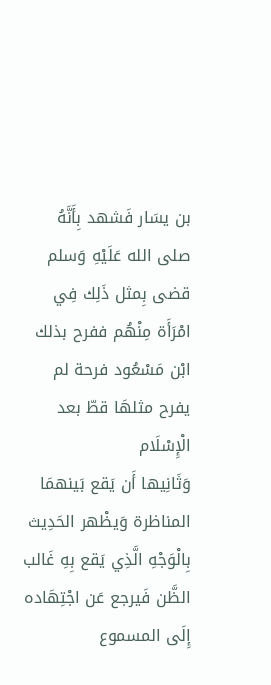بن يسَار فَشهد بِأَنَّهُ صلى الله عَلَيْهِ وَسلم قضى بِمثل ذَلِك فِي امْرَأَة مِنْهُم ففرح بذلك ابْن مَسْعُود فرحة لم يفرح مثلهَا قطّ بعد الْإِسْلَام
وَثَانِيها أَن يَقع بَينهمَا المناظرة وَيظْهر الحَدِيث بِالْوَجْهِ الَّذِي يَقع بِهِ غَالب الظَّن فَيرجع عَن اجْتِهَاده إِلَى المسموع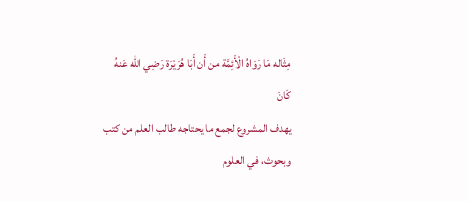مِثَاله مَا رَوَاهُ الْأَئِمَّة من أَن أَبَا هُرَيْرَة رَضِي الله عَنهُ كَانَ
يهدف المشروع لجمع ما يحتاجه طالب العلم من كتب وبحوث، في العلوم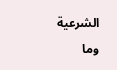الشرعية وما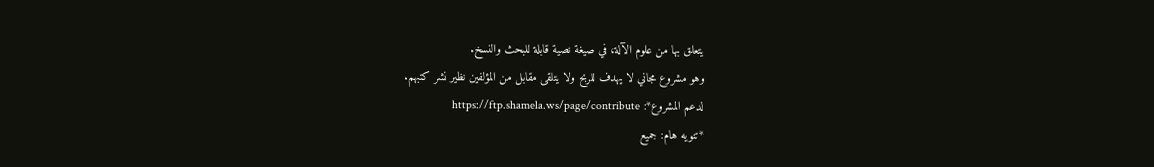يتعلق بها من علوم الآلة، في صيغة نصية قابلة للبحث والنسخ.
وهو مشروع مجاني لا يهدف للربح ولا يتلقى مقابل من المؤلفين نظير نشر كتبهم.
لدعم المشروع*: https://ftp.shamela.ws/page/contribute
*تنويه هام: جميع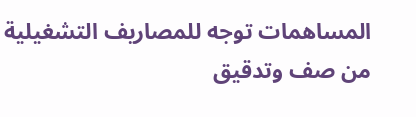المساهمات توجه للمصاريف التشغيلية من صف وتدقيق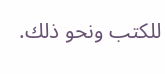للكتب ونحو ذلك.